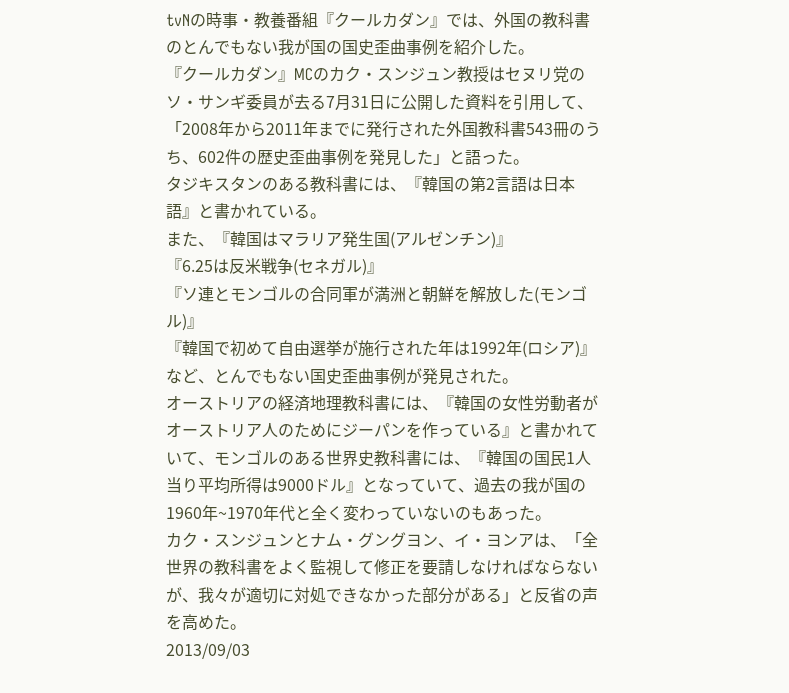tvNの時事・教養番組『クールカダン』では、外国の教科書のとんでもない我が国の国史歪曲事例を紹介した。
『クールカダン』MCのカク・スンジュン教授はセヌリ党のソ・サンギ委員が去る7月31日に公開した資料を引用して、「2008年から2011年までに発行された外国教科書543冊のうち、602件の歴史歪曲事例を発見した」と語った。
タジキスタンのある教科書には、『韓国の第2言語は日本語』と書かれている。
また、『韓国はマラリア発生国(アルゼンチン)』
『6.25は反米戦争(セネガル)』
『ソ連とモンゴルの合同軍が満洲と朝鮮を解放した(モンゴル)』
『韓国で初めて自由選挙が施行された年は1992年(ロシア)』など、とんでもない国史歪曲事例が発見された。
オーストリアの経済地理教科書には、『韓国の女性労動者がオーストリア人のためにジーパンを作っている』と書かれていて、モンゴルのある世界史教科書には、『韓国の国民1人当り平均所得は9000ドル』となっていて、過去の我が国の1960年~1970年代と全く変わっていないのもあった。
カク・スンジュンとナム・グングヨン、イ・ヨンアは、「全世界の教科書をよく監視して修正を要請しなければならないが、我々が適切に対処できなかった部分がある」と反省の声を高めた。
2013/09/03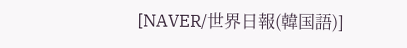[NAVER/世界日報(韓国語)]